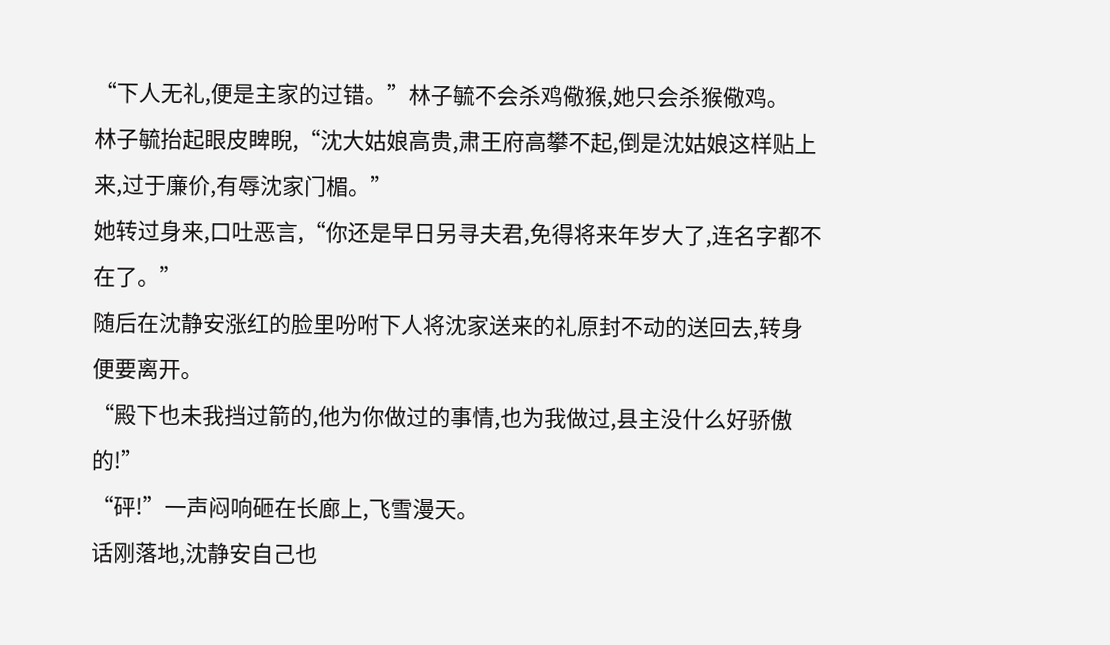“下人无礼,便是主家的过错。”林子毓不会杀鸡儆猴,她只会杀猴儆鸡。
林子毓抬起眼皮睥睨,“沈大姑娘高贵,肃王府高攀不起,倒是沈姑娘这样贴上来,过于廉价,有辱沈家门楣。”
她转过身来,口吐恶言,“你还是早日另寻夫君,免得将来年岁大了,连名字都不在了。”
随后在沈静安涨红的脸里吩咐下人将沈家送来的礼原封不动的送回去,转身便要离开。
“殿下也未我挡过箭的,他为你做过的事情,也为我做过,县主没什么好骄傲的!”
“砰!”一声闷响砸在长廊上,飞雪漫天。
话刚落地,沈静安自己也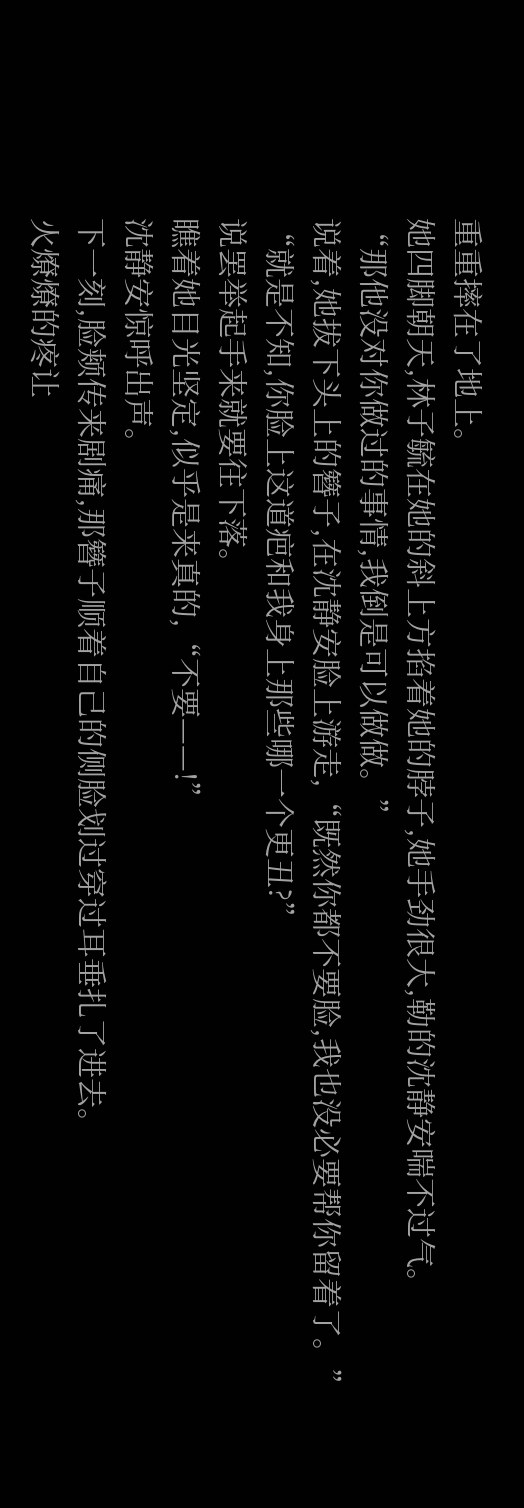重重摔在了地上。
她四脚朝天,林子毓在她的斜上方掐着她的脖子,她手劲很大,勒的沈静安喘不过气。
“那他没对你做过的事情,我倒是可以做做。”
说着,她拔下头上的簪子,在沈静安脸上游走,“既然你都不要脸,我也没必要帮你留着了。”
“就是不知,你脸上这道疤和我身上那些哪一个更丑?”
说罢举起手来就要往下落。
瞧着她目光坚定,似乎是来真的,“不要——!”
沈静安惊呼出声。
下一刻,脸颊传来剧痛,那簪子顺着自己的侧脸划过穿过耳垂扎了进去。
火燎燎的疼让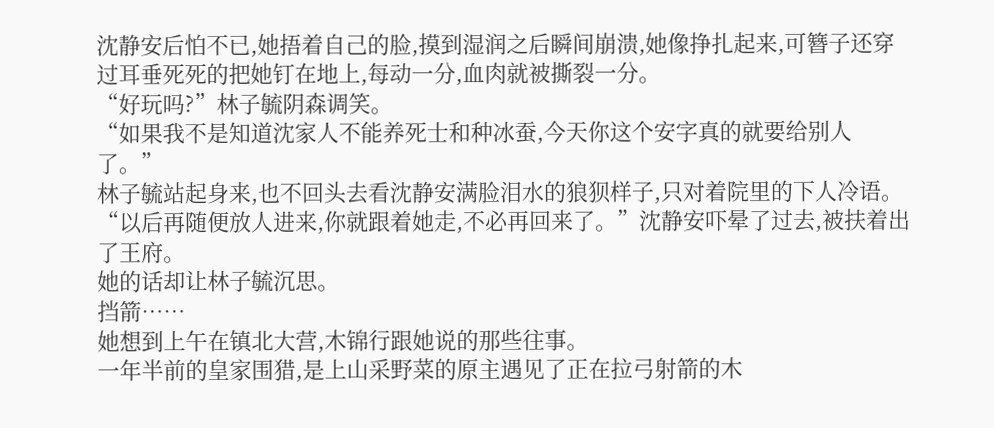沈静安后怕不已,她捂着自己的脸,摸到湿润之后瞬间崩溃,她像挣扎起来,可簪子还穿过耳垂死死的把她钉在地上,每动一分,血肉就被撕裂一分。
“好玩吗?”林子毓阴森调笑。
“如果我不是知道沈家人不能养死士和种冰蚕,今天你这个安字真的就要给别人了。”
林子毓站起身来,也不回头去看沈静安满脸泪水的狼狈样子,只对着院里的下人冷语。
“以后再随便放人进来,你就跟着她走,不必再回来了。”沈静安吓晕了过去,被扶着出了王府。
她的话却让林子毓沉思。
挡箭……
她想到上午在镇北大营,木锦行跟她说的那些往事。
一年半前的皇家围猎,是上山采野菜的原主遇见了正在拉弓射箭的木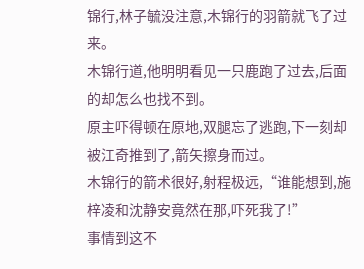锦行,林子毓没注意,木锦行的羽箭就飞了过来。
木锦行道,他明明看见一只鹿跑了过去,后面的却怎么也找不到。
原主吓得顿在原地,双腿忘了逃跑,下一刻却被江奇推到了,箭矢擦身而过。
木锦行的箭术很好,射程极远,“谁能想到,施梓凌和沈静安竟然在那,吓死我了!”
事情到这不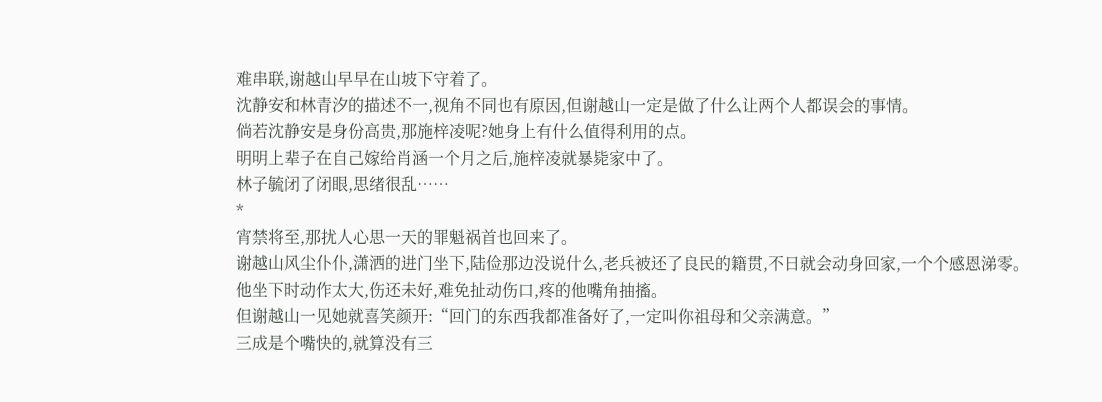难串联,谢越山早早在山坡下守着了。
沈静安和林青汐的描述不一,视角不同也有原因,但谢越山一定是做了什么让两个人都误会的事情。
倘若沈静安是身份高贵,那施梓凌呢?她身上有什么值得利用的点。
明明上辈子在自己嫁给肖涵一个月之后,施梓凌就暴毙家中了。
林子毓闭了闭眼,思绪很乱……
*
宵禁将至,那扰人心思一天的罪魁祸首也回来了。
谢越山风尘仆仆,潇洒的进门坐下,陆俭那边没说什么,老兵被还了良民的籍贯,不日就会动身回家,一个个感恩涕零。
他坐下时动作太大,伤还未好,难免扯动伤口,疼的他嘴角抽搐。
但谢越山一见她就喜笑颜开:“回门的东西我都准备好了,一定叫你祖母和父亲满意。”
三成是个嘴快的,就算没有三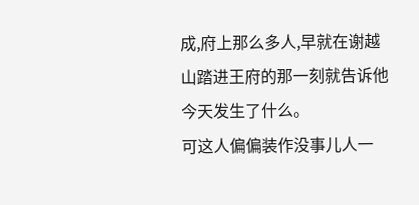成,府上那么多人,早就在谢越山踏进王府的那一刻就告诉他今天发生了什么。
可这人偏偏装作没事儿人一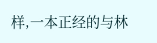样,一本正经的与林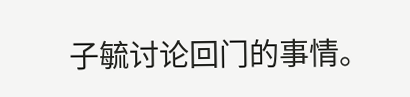子毓讨论回门的事情。